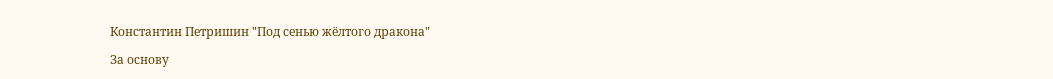Константин Петришин "Под сенью жёлтого дракона"

За основу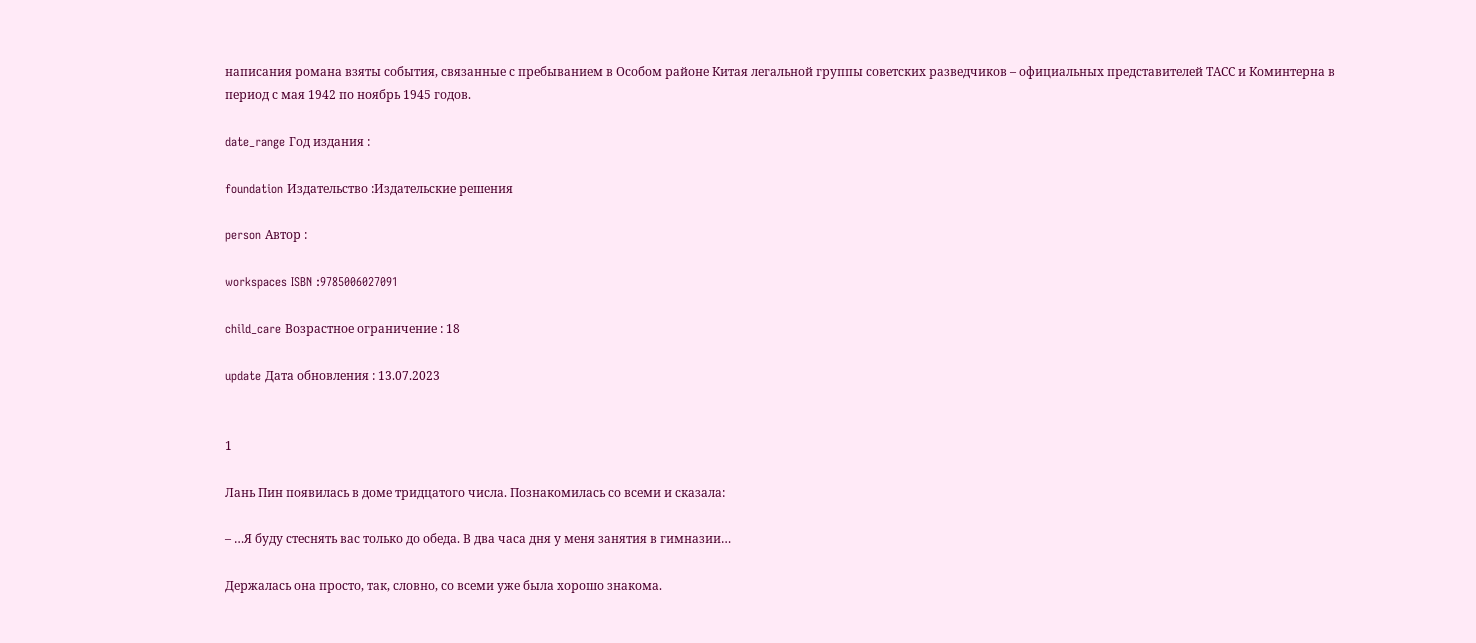написания романа взяты события, связанные с пребыванием в Особом районе Китая легальной группы советских разведчиков – официальных представителей ТАСС и Коминтерна в период с мая 1942 по ноябрь 1945 годов.

date_range Год издания :

foundation Издательство :Издательские решения

person Автор :

workspaces ISBN :9785006027091

child_care Возрастное ограничение : 18

update Дата обновления : 13.07.2023


1

Лань Пин появилась в доме тридцатого числа. Познакомилась со всеми и сказала:

– …Я буду стеснять вас только до обеда. В два часа дня у меня занятия в гимназии…

Держалась она просто, так, словно, со всеми уже была хорошо знакома.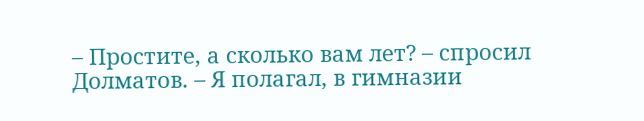– Простите, а сколько вам лет? – спросил Долматов. – Я полагал, в гимназии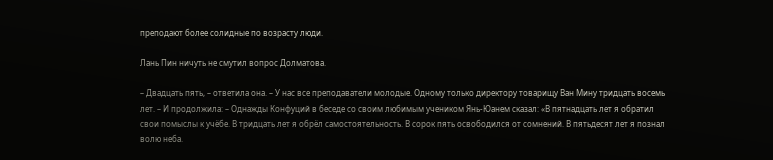преподают более солидные по возрасту люди.

Лань Пин ничуть не смутил вопрос Долматова.

– Двадцать пять, – ответила она. – У нас все преподаватели молодые. Одному только директору товарищу Ван Мину тридцать восемь лет. – И продолжила: – Однажды Конфуций в беседе со своим любимым учеником Янь-Юанем сказал: «В пятнадцать лет я обратил свои помыслы к учёбе. В тридцать лет я обрёл самостоятельность. В сорок пять освободился от сомнений. В пятьдесят лет я познал волю неба.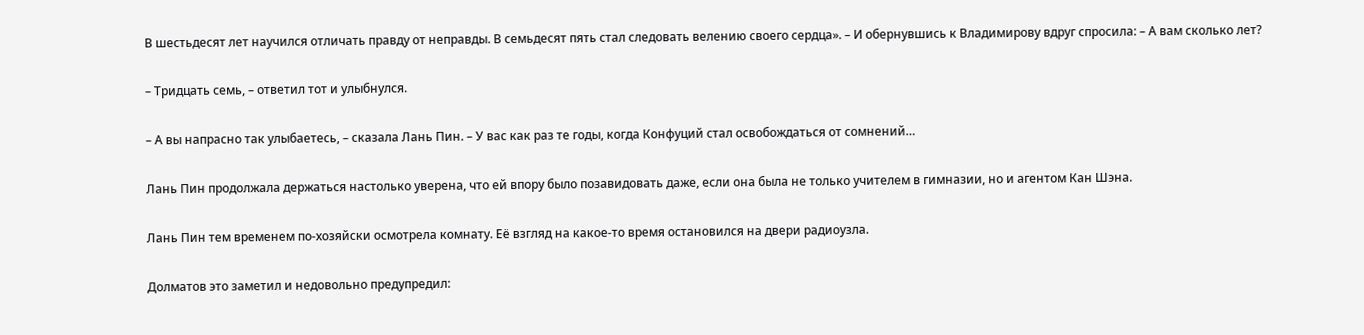В шестьдесят лет научился отличать правду от неправды. В семьдесят пять стал следовать велению своего сердца». – И обернувшись к Владимирову вдруг спросила: – А вам сколько лет?

– Тридцать семь, – ответил тот и улыбнулся.

– А вы напрасно так улыбаетесь, – сказала Лань Пин. – У вас как раз те годы, когда Конфуций стал освобождаться от сомнений…

Лань Пин продолжала держаться настолько уверена, что ей впору было позавидовать даже, если она была не только учителем в гимназии, но и агентом Кан Шэна.

Лань Пин тем временем по-хозяйски осмотрела комнату. Её взгляд на какое-то время остановился на двери радиоузла.

Долматов это заметил и недовольно предупредил: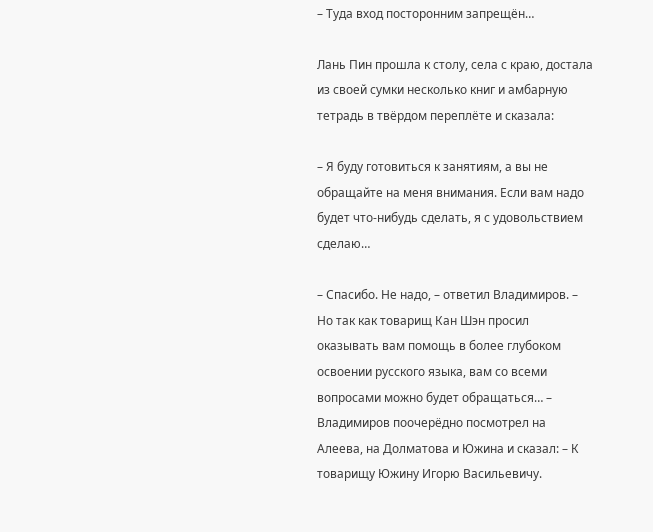– Туда вход посторонним запрещён…

Лань Пин прошла к столу, села с краю, достала из своей сумки несколько книг и амбарную тетрадь в твёрдом переплёте и сказала:

– Я буду готовиться к занятиям, а вы не обращайте на меня внимания. Если вам надо будет что-нибудь сделать, я с удовольствием сделаю…

– Спасибо. Не надо, – ответил Владимиров. – Но так как товарищ Кан Шэн просил оказывать вам помощь в более глубоком освоении русского языка, вам со всеми вопросами можно будет обращаться… – Владимиров поочерёдно посмотрел на Алеева, на Долматова и Южина и сказал: – К товарищу Южину Игорю Васильевичу.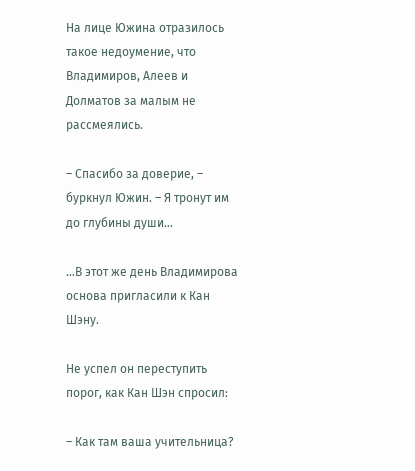На лице Южина отразилось такое недоумение, что Владимиров, Алеев и Долматов за малым не рассмеялись.

– Спасибо за доверие, – буркнул Южин. – Я тронут им до глубины души…

…В этот же день Владимирова основа пригласили к Кан Шэну.

Не успел он переступить порог, как Кан Шэн спросил:

– Как там ваша учительница?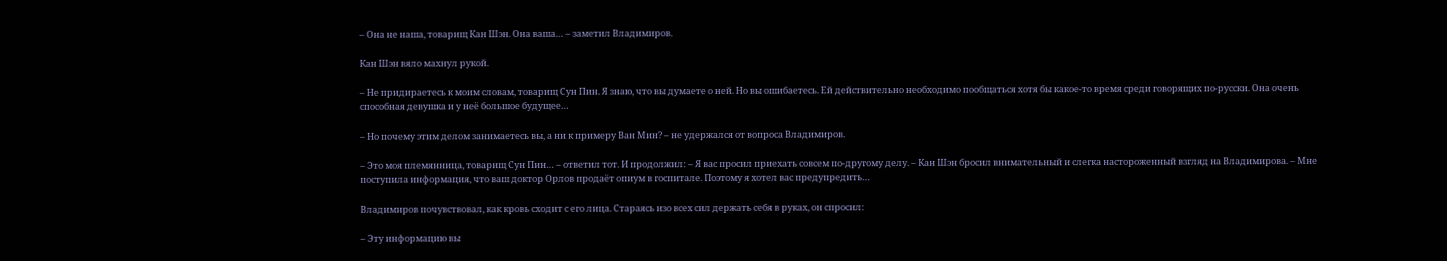– Она не наша, товарищ Кан Шэн. Она ваша… – заметил Владимиров.

Кан Шэн вяло махнул рукой.

– Не придираетесь к моим словам, товарищ Сун Пин. Я знаю, что вы думаете о ней. Но вы ошибаетесь. Ей действительно необходимо пообщаться хотя бы какое-то время среди говорящих по-русски. Она очень способная девушка и у неё большое будущее…

– Но почему этим делом занимаетесь вы, а ни к примеру Ван Мин? – не удержался от вопроса Владимиров.

– Это моя племянница, товарищ Сун Пин… – ответил тот. И продолжил: – Я вас просил приехать совсем по-другому делу. – Кан Шэн бросил внимательный и слегка настороженный взгляд на Владимирова. – Мне поступила информация, что ваш доктор Орлов продаёт опиум в госпитале. Поэтому я хотел вас предупредить…

Владимиров почувствовал, как кровь сходит с его лица. Стараясь изо всех сил держать себя в руках, он спросил:

– Эту информацию вы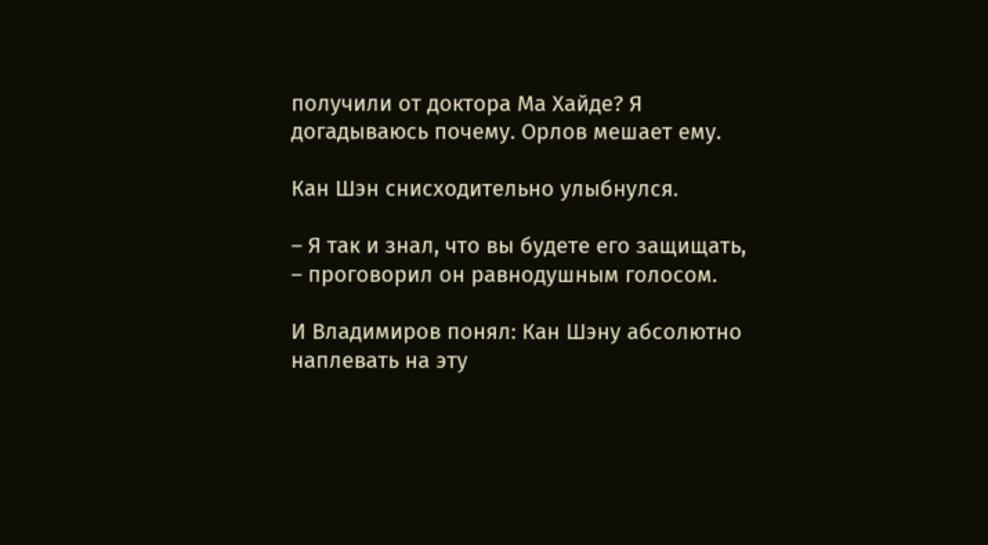получили от доктора Ма Хайде? Я догадываюсь почему. Орлов мешает ему.

Кан Шэн снисходительно улыбнулся.

– Я так и знал, что вы будете его защищать, – проговорил он равнодушным голосом.

И Владимиров понял: Кан Шэну абсолютно наплевать на эту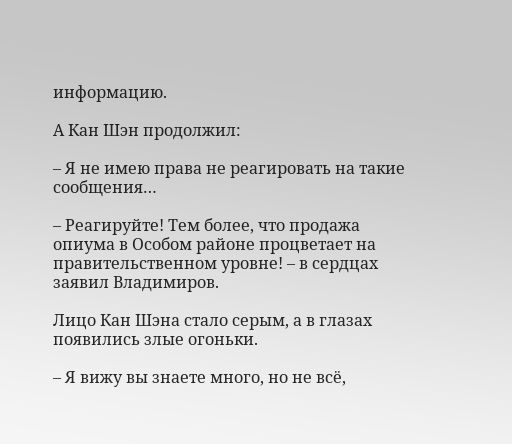информацию.

А Кан Шэн продолжил:

– Я не имею права не реагировать на такие сообщения…

– Реагируйте! Тем более, что продажа опиума в Особом районе процветает на правительственном уровне! – в сердцах заявил Владимиров.

Лицо Кан Шэна стало серым, а в глазах появились злые огоньки.

– Я вижу вы знаете много, но не всё,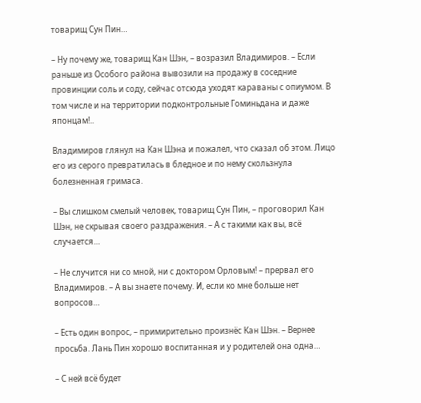товарищ Сун Пин…

– Ну почему же, товарищ Кан Шэн, – возразил Владимиров. – Если раньше из Особого района вывозили на продажу в соседние провинции соль и соду, сейчас отсюда уходят караваны с опиумом. В том числе и на территории подконтрольные Гоминьдана и даже японцам!..

Владимиров глянул на Кан Шэна и пожалел, что сказал об этом. Лицо его из серого превратилась в бледное и по нему скользнула болезненная гримаса.

– Вы слишком смелый человек, товарищ Сун Пин, – проговорил Кан Шэн, не скрывая своего раздражения. – А с такими как вы, всё случается…

– Не случится ни со мной, ни с доктором Орловым! – прервал его Владимиров. – А вы знаете почему. И, если ко мне больше нет вопросов…

– Есть один вопрос, – примирительно произнёс Кан Шэн. – Вернее просьба. Лань Пин хорошо воспитанная и у родителей она одна…

– С ней всё будет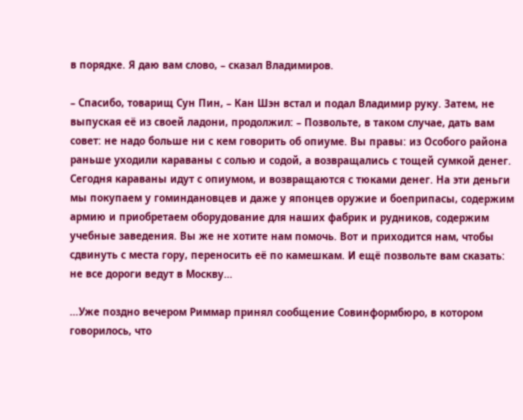в порядке. Я даю вам слово, – сказал Владимиров.

– Спасибо, товарищ Сун Пин, – Кан Шэн встал и подал Владимир руку. Затем, не выпуская её из своей ладони, продолжил: – Позвольте, в таком случае, дать вам совет: не надо больше ни с кем говорить об опиуме. Вы правы: из Особого района раньше уходили караваны с солью и содой, а возвращались с тощей сумкой денег. Сегодня караваны идут с опиумом, и возвращаются с тюками денег. На эти деньги мы покупаем у гоминдановцев и даже у японцев оружие и боеприпасы, содержим армию и приобретаем оборудование для наших фабрик и рудников, содержим учебные заведения. Вы же не хотите нам помочь. Вот и приходится нам, чтобы сдвинуть с места гору, переносить её по камешкам. И ещё позвольте вам сказать: не все дороги ведут в Москву…

…Уже поздно вечером Риммар принял сообщение Совинформбюро, в котором говорилось, что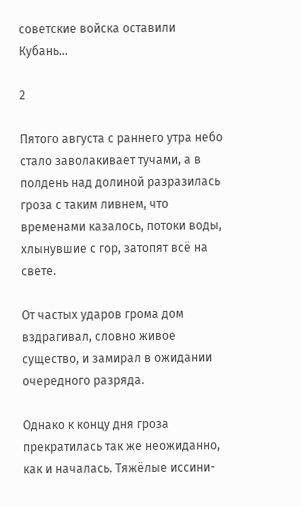советские войска оставили Кубань…

2

Пятого августа с раннего утра небо стало заволакивает тучами, а в полдень над долиной разразилась гроза с таким ливнем, что временами казалось, потоки воды, хлынувшие с гор, затопят всё на свете.

От частых ударов грома дом вздрагивал, словно живое существо, и замирал в ожидании очередного разряда.

Однако к концу дня гроза прекратилась так же неожиданно, как и началась. Тяжёлые иссини-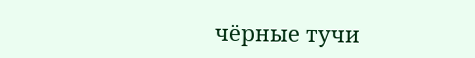чёрные тучи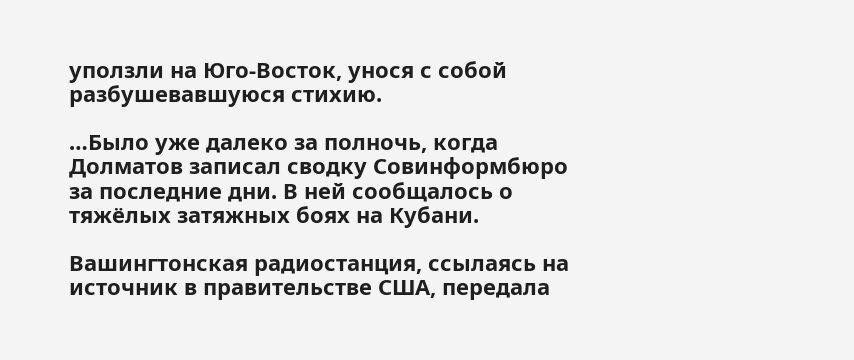уползли на Юго-Восток, унося с собой разбушевавшуюся стихию.

…Было уже далеко за полночь, когда Долматов записал сводку Совинформбюро за последние дни. В ней сообщалось о тяжёлых затяжных боях на Кубани.

Вашингтонская радиостанция, ссылаясь на источник в правительстве США, передала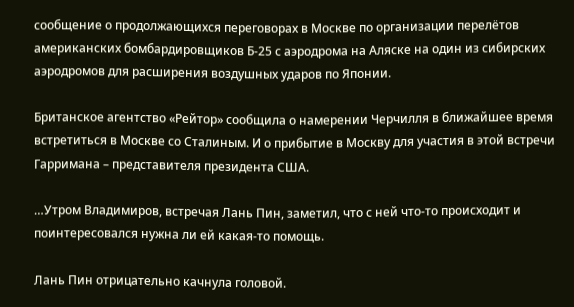сообщение о продолжающихся переговорах в Москве по организации перелётов американских бомбардировщиков Б-25 с аэродрома на Аляске на один из сибирских аэродромов для расширения воздушных ударов по Японии.

Британское агентство «Рейтор» сообщила о намерении Черчилля в ближайшее время встретиться в Москве со Сталиным. И о прибытие в Москву для участия в этой встречи Гарримана – представителя президента США.

…Утром Владимиров, встречая Лань Пин, заметил, что с ней что-то происходит и поинтересовался нужна ли ей какая-то помощь.

Лань Пин отрицательно качнула головой.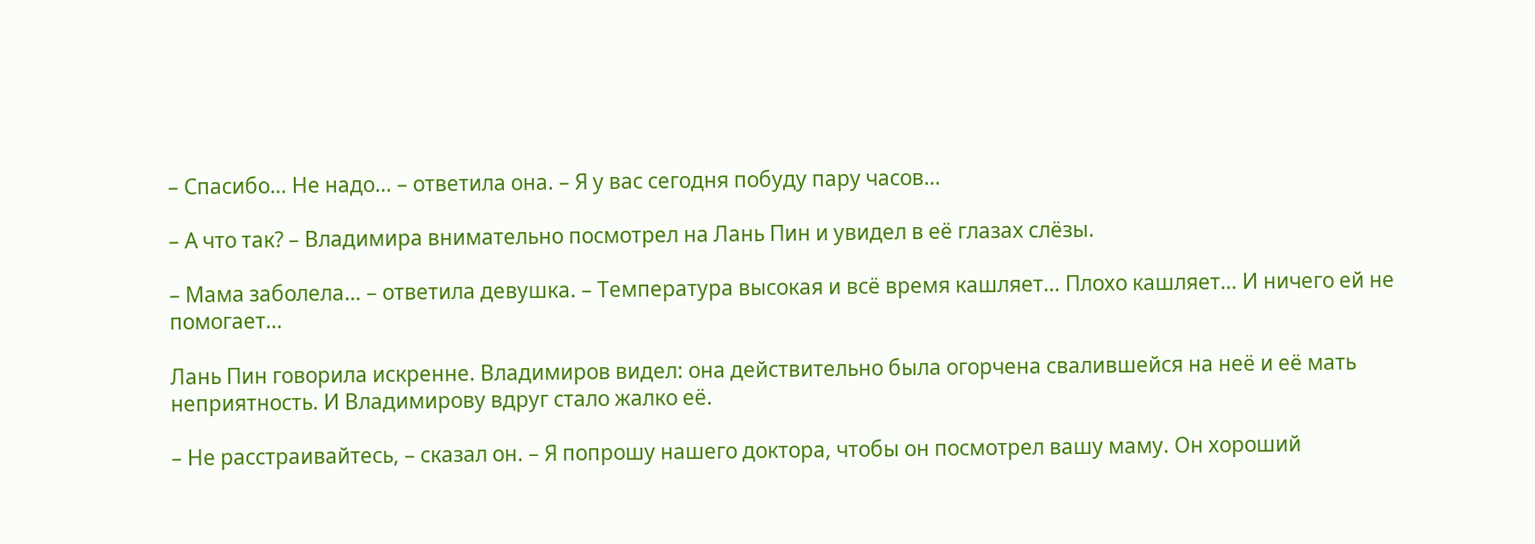– Спасибо… Не надо… – ответила она. – Я у вас сегодня побуду пару часов…

– А что так? – Владимира внимательно посмотрел на Лань Пин и увидел в её глазах слёзы.

– Мама заболела… – ответила девушка. – Температура высокая и всё время кашляет… Плохо кашляет… И ничего ей не помогает…

Лань Пин говорила искренне. Владимиров видел: она действительно была огорчена свалившейся на неё и её мать неприятность. И Владимирову вдруг стало жалко её.

– Не расстраивайтесь, – сказал он. – Я попрошу нашего доктора, чтобы он посмотрел вашу маму. Он хороший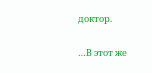доктор.

…В этот же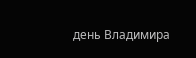день Владимира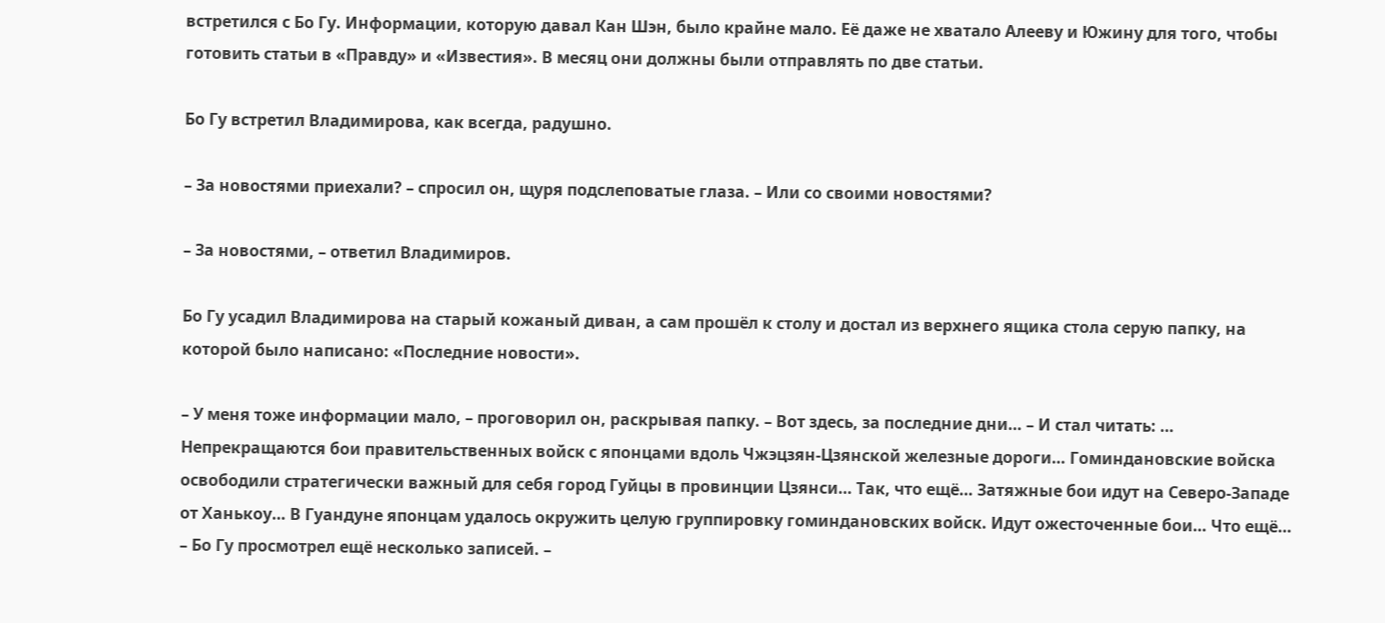встретился с Бо Гу. Информации, которую давал Кан Шэн, было крайне мало. Её даже не хватало Алееву и Южину для того, чтобы готовить статьи в «Правду» и «Известия». В месяц они должны были отправлять по две статьи.

Бо Гу встретил Владимирова, как всегда, радушно.

– За новостями приехали? – спросил он, щуря подслеповатые глаза. – Или со своими новостями?

– За новостями, – ответил Владимиров.

Бо Гу усадил Владимирова на старый кожаный диван, а сам прошёл к столу и достал из верхнего ящика стола серую папку, на которой было написано: «Последние новости».

– У меня тоже информации мало, – проговорил он, раскрывая папку. – Вот здесь, за последние дни… – И стал читать: … Непрекращаются бои правительственных войск с японцами вдоль Чжэцзян-Цзянской железные дороги… Гоминдановские войска освободили стратегически важный для себя город Гуйцы в провинции Цзянси… Так, что ещё… Затяжные бои идут на Северо-Западе от Ханькоу… В Гуандуне японцам удалось окружить целую группировку гоминдановских войск. Идут ожесточенные бои… Что ещё… – Бо Гу просмотрел ещё несколько записей. –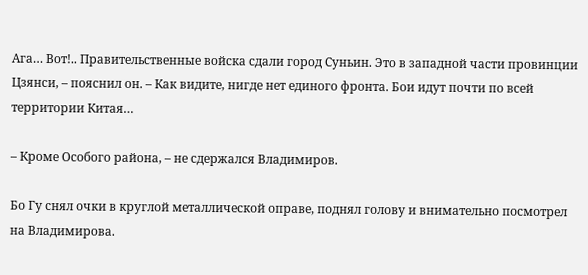Ага… Вот!.. Правительственные войска сдали город Суньин. Это в западной части провинции Цзянси, – пояснил он. – Как видите, нигде нет единого фронта. Бои идут почти по всей территории Китая…

– Кроме Особого района, – не сдержался Владимиров.

Бо Гу снял очки в круглой металлической оправе, поднял голову и внимательно посмотрел на Владимирова.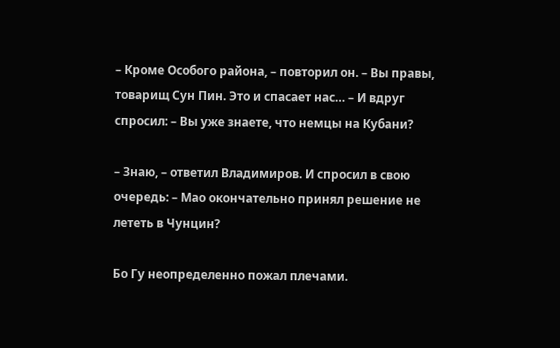– Кроме Особого района, – повторил он. – Вы правы, товарищ Сун Пин. Это и спасает нас… – И вдруг спросил: – Вы уже знаете, что немцы на Кубани?

– Знаю, – ответил Владимиров. И спросил в свою очередь: – Мао окончательно принял решение не лететь в Чунцин?

Бо Гу неопределенно пожал плечами.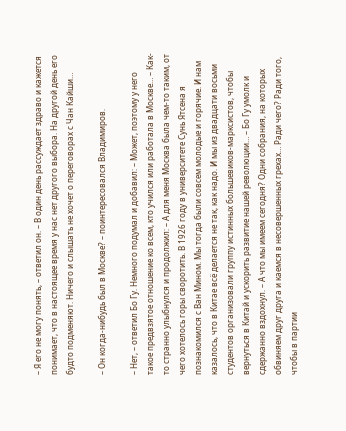– Я его не могу понять, – ответил он. – В один день рассуждает здраво и кажется понимает, что в настоящее время у нас нет другого выбора. На другой день его будто подменяют. Ничего и слышать не хочет о переговорах с Чан Кайши…

– Он когда-нибудь был в Москве? – поинтересовался Владимиров.

– Нет, – ответил Бо Гу. Немного подумал и добавил: – Может, поэтому у него такое предвзятое отношение ко всем, кто учился или работала в Москве… – Как-то странно улыбнулся и продолжил: – А для меня Москва была чем-то таким, от чего хотелось горы своротить. В 1926 году в университете Сунь Ятсена я познакомился с Ван Мином. Мы тогда были совсем молодые и горячие. И нам казалось, что в Китае всё делается не так, как надо. И мы из двадцати восьми студентов организовали группу истинных большевиков-марксистов, чтобы вернуться в Китай и ускорить развитие нашей революции… – Бо Гу умолк и сдержанно вздохнул. – А что мы имеем сегодня? Одни собрания, на которых обвиняем друг друга и каемся в несовершенных грехах… Ради чего? Ради того, чтобы в партии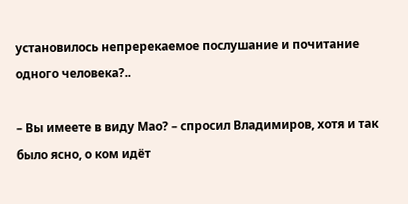установилось непререкаемое послушание и почитание одного человека?..

– Вы имеете в виду Мао? – спросил Владимиров, хотя и так было ясно, о ком идёт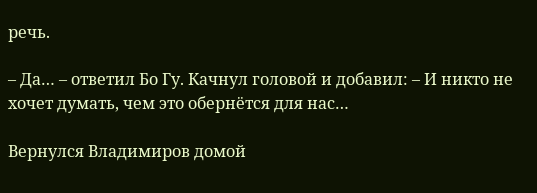речь.

– Да… – ответил Бо Гу. Качнул головой и добавил: – И никто не хочет думать, чем это обернётся для нас…

Вернулся Владимиров домой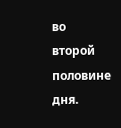во второй половине дня.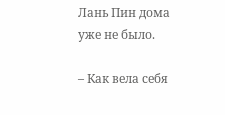Лань Пин дома уже не было.

– Как вела себя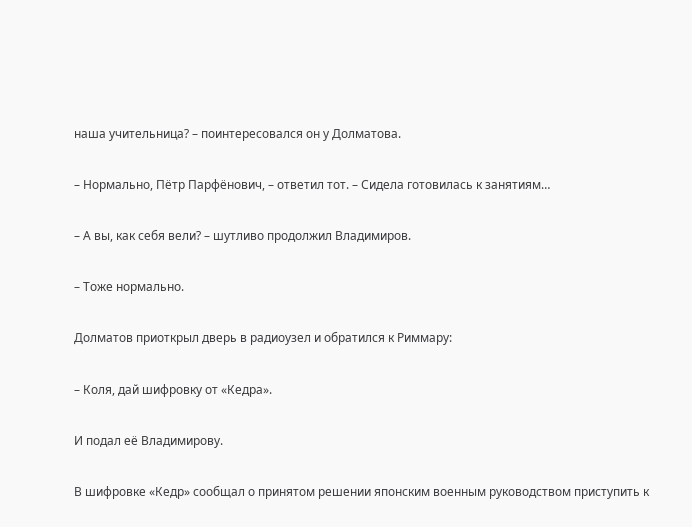наша учительница? – поинтересовался он у Долматова.

– Нормально, Пётр Парфёнович, – ответил тот. – Сидела готовилась к занятиям…

– А вы, как себя вели? – шутливо продолжил Владимиров.

– Тоже нормально.

Долматов приоткрыл дверь в радиоузел и обратился к Риммару:

– Коля, дай шифровку от «Кедра».

И подал её Владимирову.

В шифровке «Кедр» сообщал о принятом решении японским военным руководством приступить к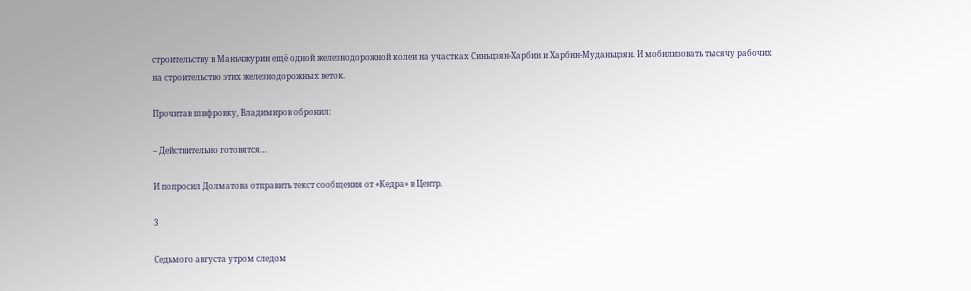строительству в Маньчжурии ещё одной железнодорожной колеи на участках Синьцзян-Харбин и Харбин-Муданьцзян. И мобилизовать тысячу рабочих на строительство этих железнодорожных веток.

Прочитав шифровку, Владимиров обронил:

– Действительно готовятся…

И попросил Долматова отправить текст сообщения от «Кедра» в Центр.

3

Седьмого августа утром следом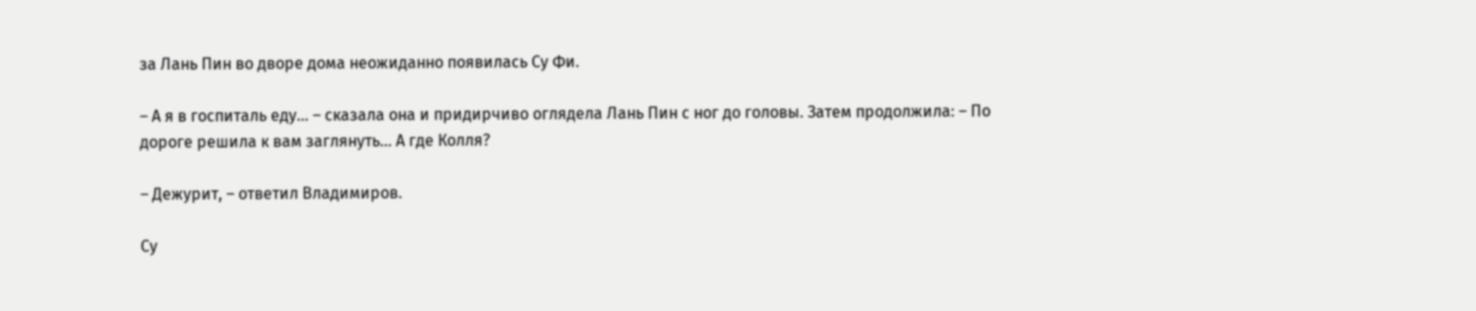за Лань Пин во дворе дома неожиданно появилась Су Фи.

– А я в госпиталь еду… – сказала она и придирчиво оглядела Лань Пин с ног до головы. Затем продолжила: – По дороге решила к вам заглянуть… А где Колля?

– Дежурит, – ответил Владимиров.

Су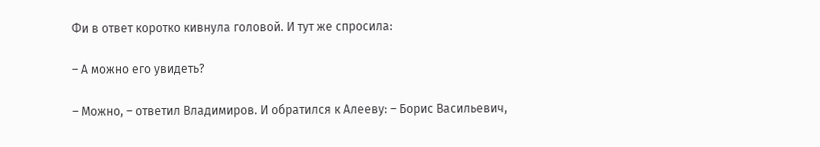Фи в ответ коротко кивнула головой. И тут же спросила:

– А можно его увидеть?

– Можно, – ответил Владимиров. И обратился к Алееву: – Борис Васильевич,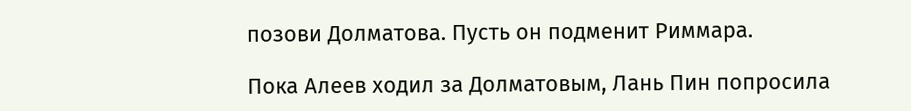позови Долматова. Пусть он подменит Риммара.

Пока Алеев ходил за Долматовым, Лань Пин попросила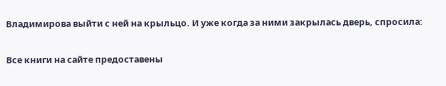Владимирова выйти с ней на крыльцо. И уже когда за ними закрылась дверь, спросила:

Все книги на сайте предоставены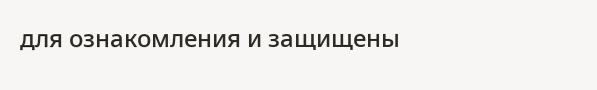для ознакомления и защищены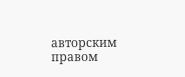авторским правом